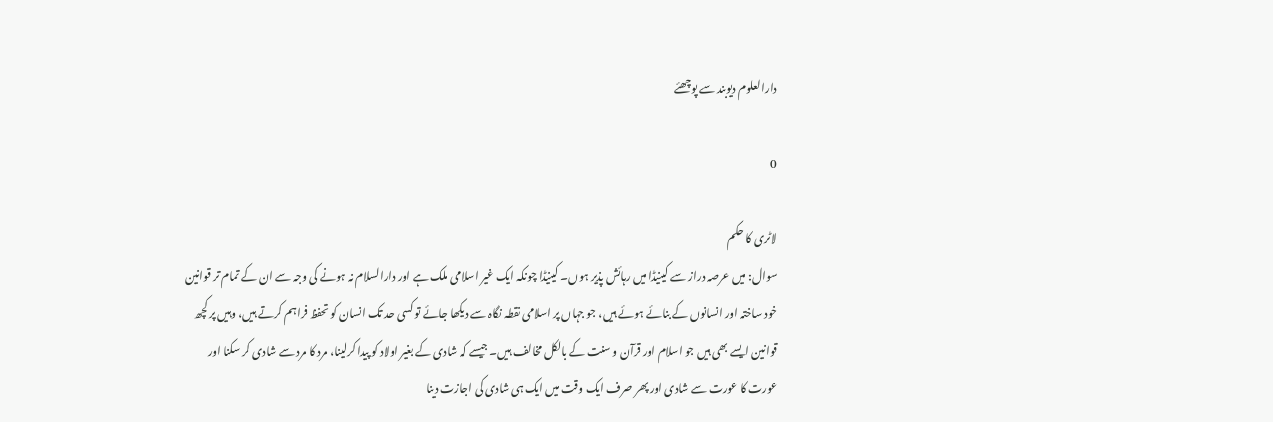دارالعلوم دیوبند سے پوچھئے

0

لاٹری کا حکم
سوال: میں عرصہ دراز سے کینیڈا میں رہائش پذیر ہوں۔ کینیڈا چونکہ ایک غیر اسلامی ملک ہے اور دارالسلام نہ ہونے کی وجہ سے ان کے تمام تر قوانین خود ساختہ اور انسانوں کے بنائے ہوئے ہیں، جو جہاں پر اسلامی نقطہ نگاہ سے دیکھا جائے تو کسی حد تک انسان کو تحفظ فراہم کرتے ہیں، وہیں پر کچھ قوانین ایسے بھی ہیں جو اسلام اور قرآن و سنت کے بالکل مخالف ہیں۔ جیسے کہ شادی کے بغیر اولاد کو پیدا کرلینا، مرد کا مرد سے شادی کر سکنا اور عورت کا عورت سے شادی اور پھر صرف ایک وقت میں ایک ہی شادی کی اجازت دینا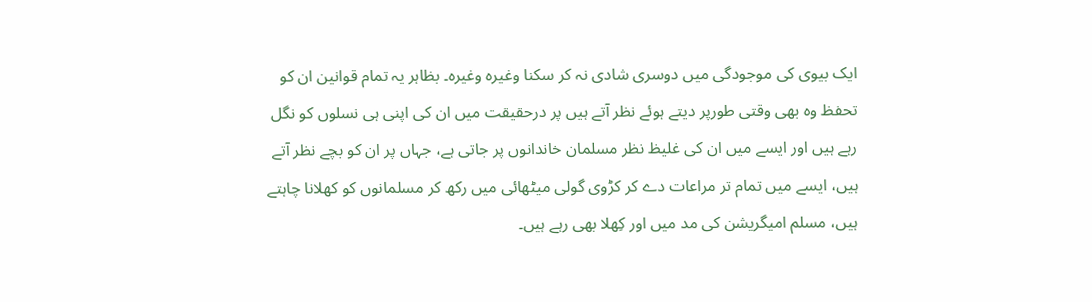ایک بیوی کی موجودگی میں دوسری شادی نہ کر سکنا وغیرہ وغیرہ۔ بظاہر یہ تمام قوانین ان کو تحفظ وہ بھی وقتی طورپر دیتے ہوئے نظر آتے ہیں پر درحقیقت میں ان کی اپنی ہی نسلوں کو نگل رہے ہیں اور ایسے میں ان کی غلیظ نظر مسلمان خاندانوں پر جاتی ہے، جہاں پر ان کو بچے نظر آتے ہیں، ایسے میں تمام تر مراعات دے کر کڑوی گولی میٹھائی میں رکھ کر مسلمانوں کو کھلانا چاہتے ہیں، مسلم امیگریشن کی مد میں اور کِھلا بھی رہے ہیں۔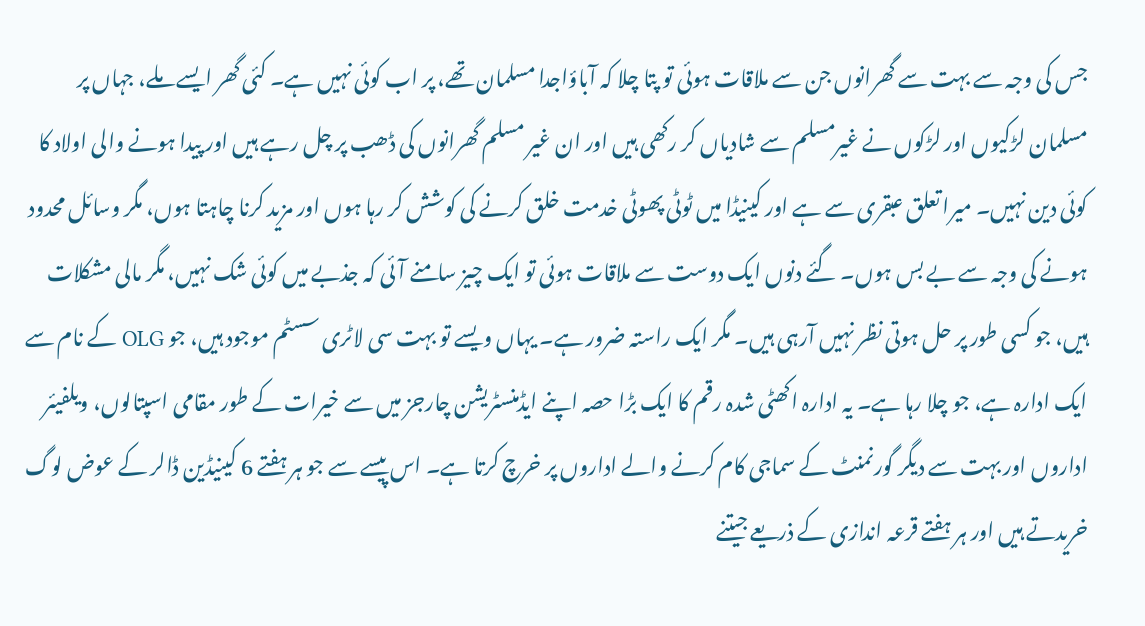جس کی وجہ سے بہت سے گھرانوں جن سے ملاقات ہوئی تو پتا چلا کہ آباؤاجدا مسلمان تھے، پر اب کوئی نہیں ہے۔ کئی گھر ایسے ملے، جہاں پر مسلمان لڑکیوں اور لڑکوں نے غیرمسلم سے شادیاں کر رکھی ہیں اور ان غیر مسلم گھرانوں کی ڈھب پر چل رہے ہیں اور پیدا ہونے والی اولاد کا کوئی دین نہیں۔ میرا تعلق عبقری سے ہے اور کینیڈا میں ٹوٹی پھوٹی خدمت خلق کرنے کی کوشش کر رہا ہوں اور مزید کرنا چاہتا ہوں، مگر وسائل محدود ہونے کی وجہ سے بے بس ہوں۔ گئے دنوں ایک دوست سے ملاقات ہوئی تو ایک چیز سامنے آئی کہ جذبے میں کوئی شک نہیں، مگر مالی مشکلات ہیں، جو کسی طور پر حل ہوتی نظر نہیں آرہی ہیں۔ مگر ایک راستہ ضرور ہے۔ یہاں ویسے تو بہت سی لاٹری سسٹم موجود ہیں، جو OLG کے نام سے ایک ادارہ ہے، جو چلا رہا ہے۔ یہ ادارہ اکھٹی شدہ رقم کا ایک بڑا حصہ اپنے ایڈمنسٹریشن چارجز میں سے خیرات کے طور مقامی اسپتالوں، ویلفیئر اداروں اور بہت سے دیگر گورنمنٹ کے سماجی کام کرنے والے اداروں پر خرچ کرتا ہے۔ اس پیسے سے جو ہر ہفتے 6 کینیڈین ڈالر کے عوض لوگ خریدتے ہیں اور ہر ہفتے قرعہ اندازی کے ذریعے جیتنے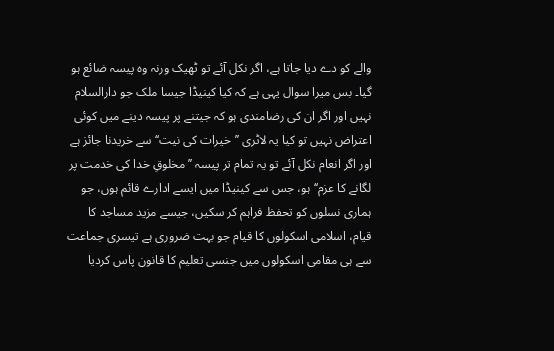والے کو دے دیا جاتا ہے، اگر نکل آئے تو ٹھیک ورنہ وہ پیسہ ضائع ہو گیا۔ بس میرا سوال یہی ہے کہ کیا کینیڈا جیسا ملک جو دارالسلام نہیں اور اگر ان کی رضامندی ہو کہ جیتنے پر پیسہ دینے میں کوئی اعتراض نہیں تو کیا یہ لاٹری ’’خیرات کی نیت‘‘ سے خریدنا جائز ہے اور اگر انعام نکل آئے تو یہ تمام تر پیسہ ’’مخلوقِ خدا کی خدمت پر لگانے کا عزم‘‘ہو، جس سے کینیڈا میں ایسے ادارے قائم ہوں، جو ہماری نسلوں کو تحفظ فراہم کر سکیں، جیسے مزید مساجد کا قیام، اسلامی اسکولوں کا قیام جو بہت ضروری ہے تیسری جماعت سے ہی مقامی اسکولوں میں جنسی تعلیم کا قانون پاس کردیا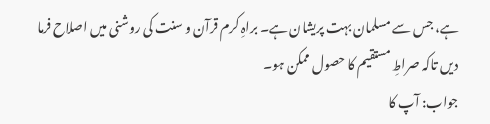ہے، جس سے مسلمان بہت پریشان ہے۔ براہِ کرم قرآن و سنت کی روشنی میں اصلاح فرما دیں تاکہ صراطِ مستقیم کا حصول ممکن ہو۔
جواب: آپ کا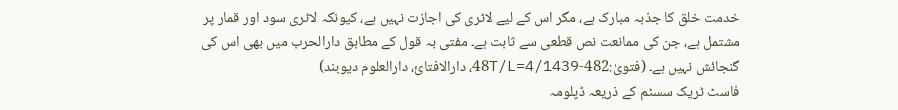خدمت خلق کا جذبہ مبارک ہے، مگر اس کے لیے لاٹری کی اجازت نہیں ہے، کیونکہ لاٹری سود اور قمار پر مشتمل ہے، جن کی ممانعت نص قطعی سے ثابت ہے۔ مفتی بہ قول کے مطابق دارالحرب میں بھی اس کی گنجائش نہیں ہے۔ (فتویٰ:482-48T/L=4/1439، دارالافتائ، دارالعلوم دیوبند)
فاسٹ ٹریک سسٹم کے ذریعہ ڈپلومہ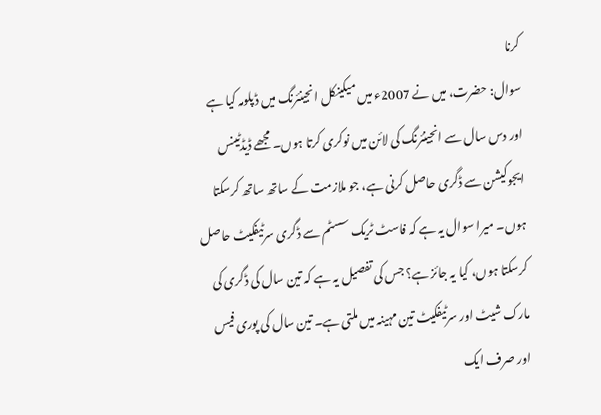کرنا
سوال: حضرت، میں نے 2007ء میں میکینکل انجینئرنگ میں ڈپلومہ کیا ہے اور دس سال سے انجینئرنگ کی لائن میں نوکری کرتا ہوں۔ مجھے ڈیڈٹینس ایجوکیشن سے ڈگری حاصل کرنی ہے، جو ملازمت کے ساتھ ساتھ کرسکتا ہوں۔ میرا سوال یہ ہے کہ فاسٹ ٹریک سسٹم سے ڈگری سرٹیفکیٹ حاصل کرسکتا ہوں، کیا یہ جائز ہے؟ جس کی تفصیل یہ ہے کہ تین سال کی ڈگری کی مارک شیٹ اور سرٹیفکیٹ تین مہینہ میں ملتی ہے۔ تین سال کی پوری فیس اور صرف ایک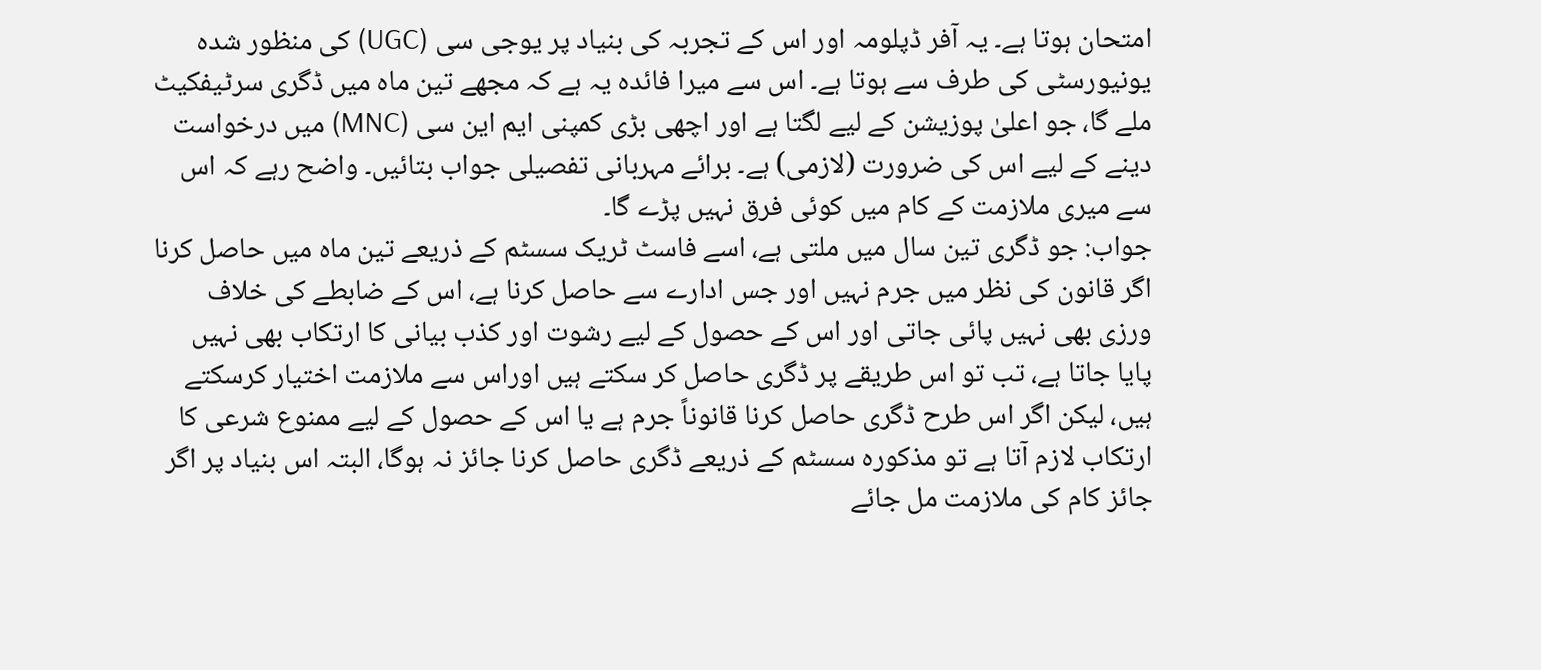امتحان ہوتا ہے۔ یہ آفر ڈپلومہ اور اس کے تجربہ کی بنیاد پر یوجی سی (UGC) کی منظور شدہ یونیورسٹی کی طرف سے ہوتا ہے۔ اس سے میرا فائدہ یہ ہے کہ مجھے تین ماہ میں ڈگری سرٹیفکیٹ ملے گا، جو اعلیٰ پوزیشن کے لیے لگتا ہے اور اچھی بڑی کمپنی ایم این سی (MNC) میں درخواست دینے کے لیے اس کی ضرورت (لازمی) ہے۔ برائے مہربانی تفصیلی جواب بتائیں۔ واضح رہے کہ اس سے میری ملازمت کے کام میں کوئی فرق نہیں پڑے گا۔
جواب: جو ڈگری تین سال میں ملتی ہے، اسے فاسٹ ٹریک سسٹم کے ذریعے تین ماہ میں حاصل کرنا اگر قانون کی نظر میں جرم نہیں اور جس ادارے سے حاصل کرنا ہے، اس کے ضابطے کی خلاف ورزی بھی نہیں پائی جاتی اور اس کے حصول کے لیے رشوت اور کذب بیانی کا ارتکاب بھی نہیں پایا جاتا ہے، تب تو اس طریقے پر ڈگری حاصل کر سکتے ہیں اوراس سے ملازمت اختیار کرسکتے ہیں، لیکن اگر اس طرح ڈگری حاصل کرنا قانوناً جرم ہے یا اس کے حصول کے لیے ممنوع شرعی کا ارتکاب لازم آتا ہے تو مذکورہ سسٹم کے ذریعے ڈگری حاصل کرنا جائز نہ ہوگا، البتہ اس بنیاد پر اگر جائز کام کی ملازمت مل جائے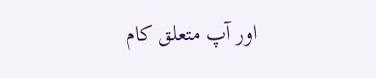اور آپ متعلق کام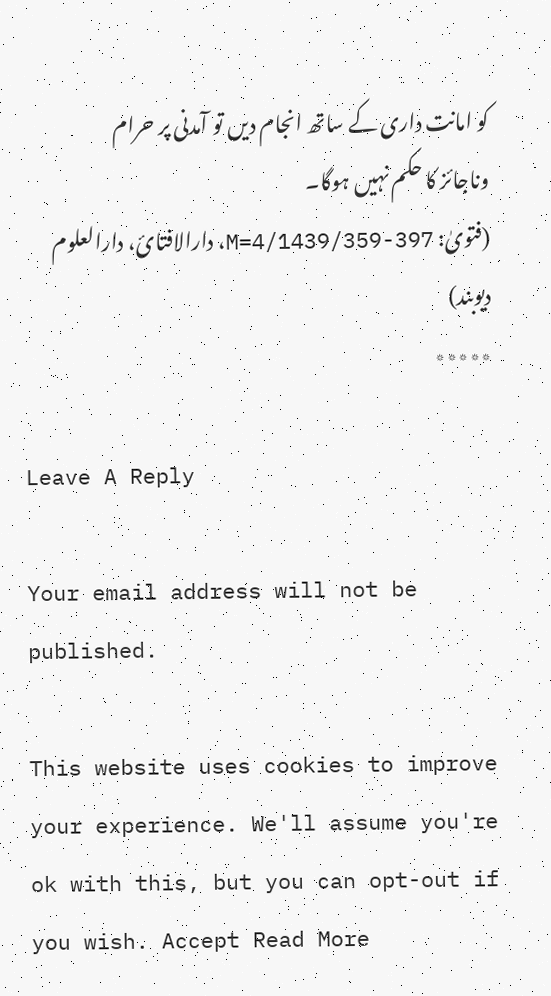کو امانت داری کے ساتھ انجام دیں تو آمدنی پر حرام وناجائز کا حکم نہیں ہوگا۔
(فتویٰ: 397-359/M=4/1439، دارالافتائ، دارالعلوم دیوبند)
٭٭٭٭٭

Leave A Reply

Your email address will not be published.

This website uses cookies to improve your experience. We'll assume you're ok with this, but you can opt-out if you wish. Accept Read More